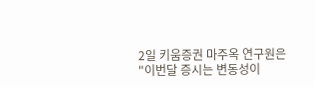2일 키움증권 마주옥 연구원은 "이번달 증시는 변동성이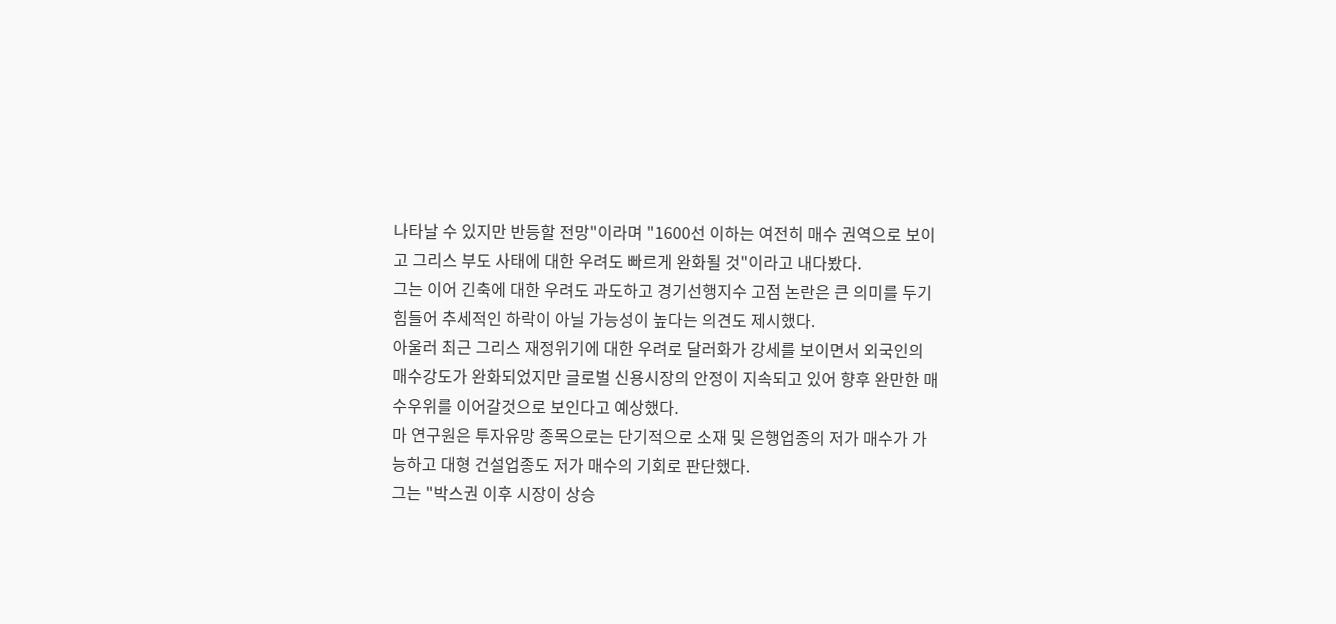나타날 수 있지만 반등할 전망"이라며 "1600선 이하는 여전히 매수 권역으로 보이고 그리스 부도 사태에 대한 우려도 빠르게 완화될 것"이라고 내다봤다.
그는 이어 긴축에 대한 우려도 과도하고 경기선행지수 고점 논란은 큰 의미를 두기 힘들어 추세적인 하락이 아닐 가능성이 높다는 의견도 제시했다.
아울러 최근 그리스 재정위기에 대한 우려로 달러화가 강세를 보이면서 외국인의 매수강도가 완화되었지만 글로벌 신용시장의 안정이 지속되고 있어 향후 완만한 매수우위를 이어갈것으로 보인다고 예상했다.
마 연구원은 투자유망 종목으로는 단기적으로 소재 및 은행업종의 저가 매수가 가능하고 대형 건설업종도 저가 매수의 기회로 판단했다.
그는 "박스권 이후 시장이 상승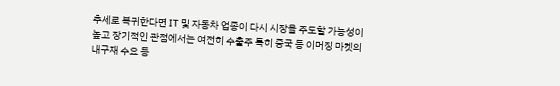추세로 복귀한다면 IT 및 자동차 업종이 다시 시장을 주도할 가능성이 높고 장기적인 관점에서는 여전히 수출주 특히 중국 등 이머징 마켓의 내구재 수요 등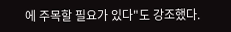에 주목할 필요가 있다"도 강조했다.